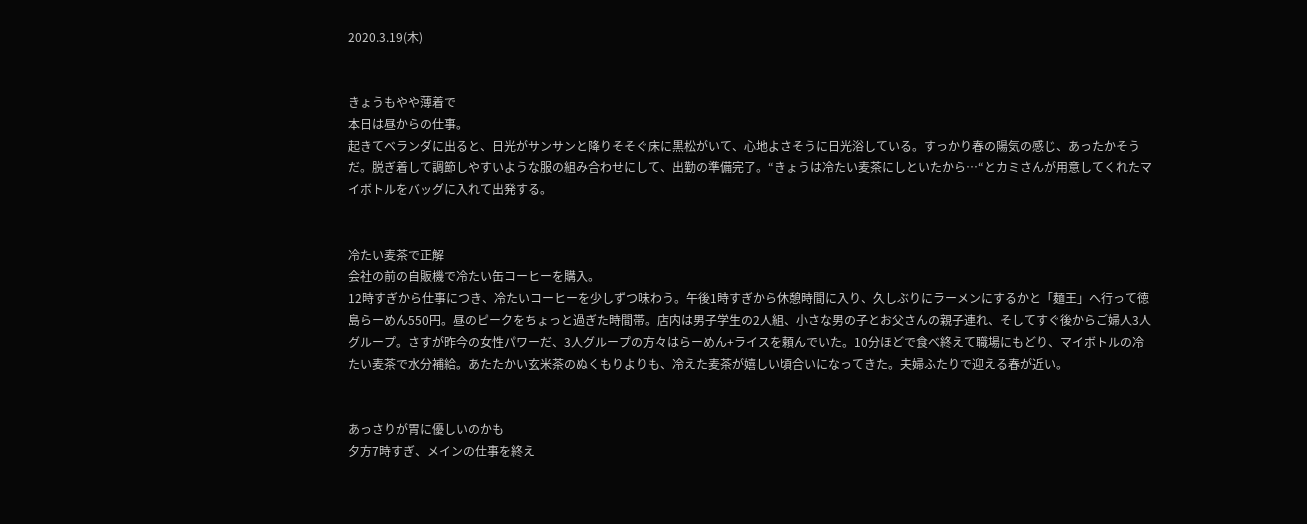2020.3.19(木)


きょうもやや薄着で
本日は昼からの仕事。
起きてベランダに出ると、日光がサンサンと降りそそぐ床に黒松がいて、心地よさそうに日光浴している。すっかり春の陽気の感じ、あったかそうだ。脱ぎ着して調節しやすいような服の組み合わせにして、出勤の準備完了。“きょうは冷たい麦茶にしといたから…“とカミさんが用意してくれたマイボトルをバッグに入れて出発する。


冷たい麦茶で正解
会社の前の自販機で冷たい缶コーヒーを購入。
12時すぎから仕事につき、冷たいコーヒーを少しずつ味わう。午後1時すぎから休憩時間に入り、久しぶりにラーメンにするかと「麺王」へ行って徳島らーめん550円。昼のピークをちょっと過ぎた時間帯。店内は男子学生の2人組、小さな男の子とお父さんの親子連れ、そしてすぐ後からご婦人3人グループ。さすが昨今の女性パワーだ、3人グループの方々はらーめん+ライスを頼んでいた。10分ほどで食べ終えて職場にもどり、マイボトルの冷たい麦茶で水分補給。あたたかい玄米茶のぬくもりよりも、冷えた麦茶が嬉しい頃合いになってきた。夫婦ふたりで迎える春が近い。


あっさりが胃に優しいのかも
夕方7時すぎ、メインの仕事を終え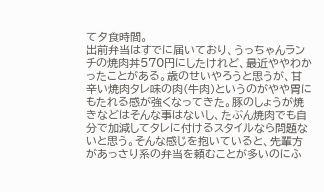て夕食時間。
出前弁当はすでに届いており、うっちゃんランチの焼肉丼570円にしたけれど、最近ややわかったことがある。歳のせいやろうと思うが、甘辛い焼肉タレ味の肉(牛肉)というのがやや胃にもたれる感が強くなってきた。豚のしょうが焼きなどはそんな事はないし、たぶん焼肉でも自分で加減してタレに付けるスタイルなら問題ないと思う。そんな感じを抱いていると、先輩方があっさり系の弁当を頼むことが多いのにふ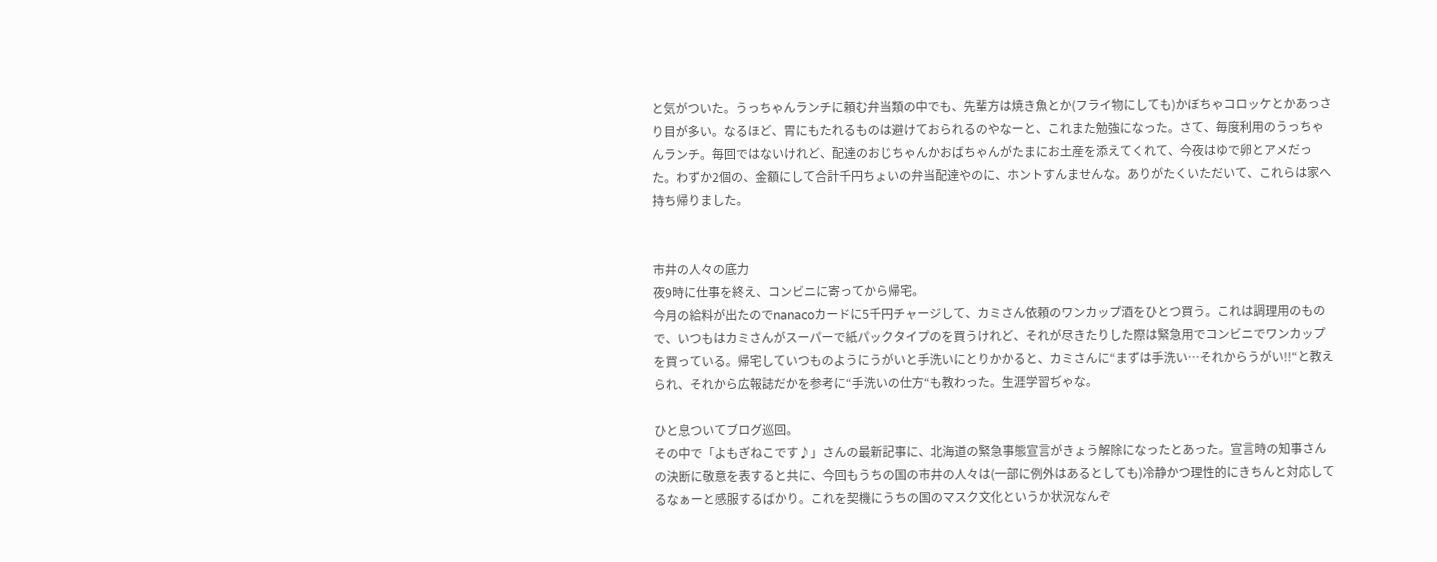と気がついた。うっちゃんランチに頼む弁当類の中でも、先輩方は焼き魚とか(フライ物にしても)かぼちゃコロッケとかあっさり目が多い。なるほど、胃にもたれるものは避けておられるのやなーと、これまた勉強になった。さて、毎度利用のうっちゃんランチ。毎回ではないけれど、配達のおじちゃんかおばちゃんがたまにお土産を添えてくれて、今夜はゆで卵とアメだった。わずか2個の、金額にして合計千円ちょいの弁当配達やのに、ホントすんませんな。ありがたくいただいて、これらは家へ持ち帰りました。


市井の人々の底力
夜9時に仕事を終え、コンビニに寄ってから帰宅。
今月の給料が出たのでnanacoカードに5千円チャージして、カミさん依頼のワンカップ酒をひとつ買う。これは調理用のもので、いつもはカミさんがスーパーで紙パックタイプのを買うけれど、それが尽きたりした際は緊急用でコンビニでワンカップを買っている。帰宅していつものようにうがいと手洗いにとりかかると、カミさんに“まずは手洗い…それからうがい!!“と教えられ、それから広報誌だかを参考に“手洗いの仕方“も教わった。生涯学習ぢゃな。

ひと息ついてブログ巡回。
その中で「よもぎねこです♪」さんの最新記事に、北海道の緊急事態宣言がきょう解除になったとあった。宣言時の知事さんの決断に敬意を表すると共に、今回もうちの国の市井の人々は(一部に例外はあるとしても)冷静かつ理性的にきちんと対応してるなぁーと感服するばかり。これを契機にうちの国のマスク文化というか状況なんぞ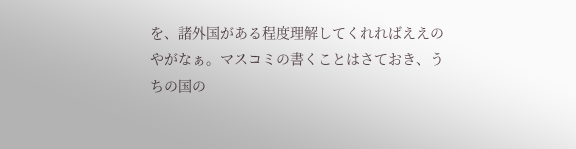を、諸外国がある程度理解してくれればええのやがなぁ。マスコミの書くことはさておき、うちの国の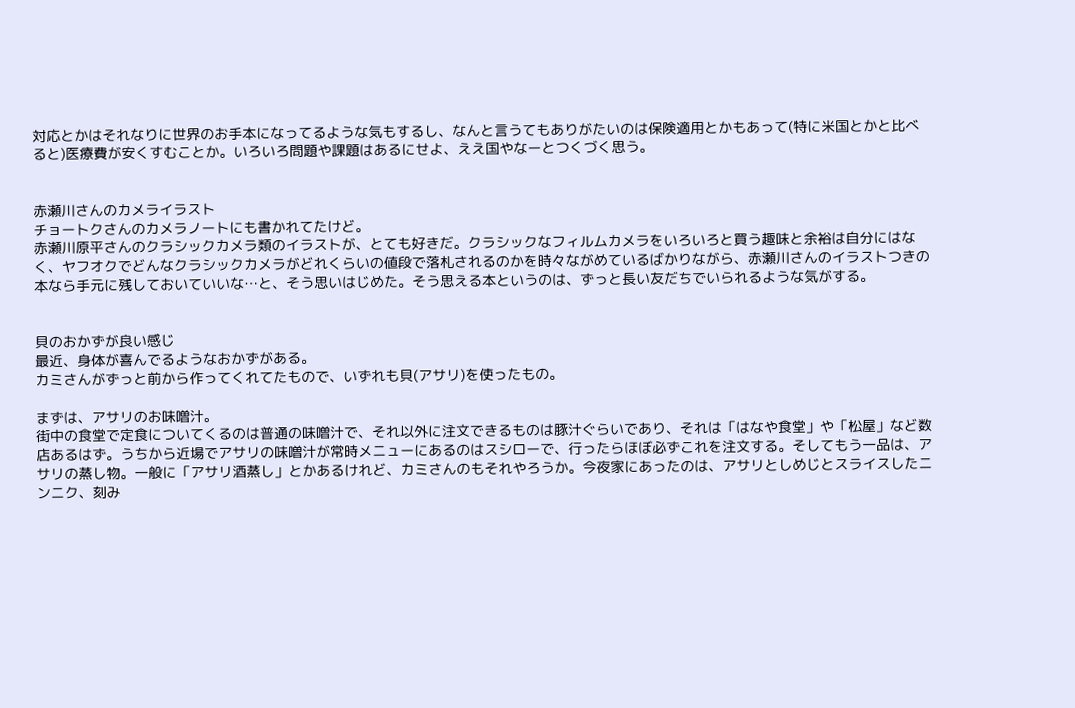対応とかはそれなりに世界のお手本になってるような気もするし、なんと言うてもありがたいのは保険適用とかもあって(特に米国とかと比べると)医療費が安くすむことか。いろいろ問題や課題はあるにせよ、ええ国やなーとつくづく思う。


赤瀬川さんのカメライラスト
チョートクさんのカメラノートにも書かれてたけど。
赤瀬川原平さんのクラシックカメラ類のイラストが、とても好きだ。クラシックなフィルムカメラをいろいろと買う趣味と余裕は自分にはなく、ヤフオクでどんなクラシックカメラがどれくらいの値段で落札されるのかを時々ながめているばかりながら、赤瀬川さんのイラストつきの本なら手元に残しておいていいな…と、そう思いはじめた。そう思える本というのは、ずっと長い友だちでいられるような気がする。


貝のおかずが良い感じ
最近、身体が喜んでるようなおかずがある。
カミさんがずっと前から作ってくれてたもので、いずれも貝(アサリ)を使ったもの。

まずは、アサリのお味噌汁。
街中の食堂で定食についてくるのは普通の味噌汁で、それ以外に注文できるものは豚汁ぐらいであり、それは「はなや食堂」や「松屋」など数店あるはず。うちから近場でアサリの味噌汁が常時メニューにあるのはスシローで、行ったらほぼ必ずこれを注文する。そしてもう一品は、アサリの蒸し物。一般に「アサリ酒蒸し」とかあるけれど、カミさんのもそれやろうか。今夜家にあったのは、アサリとしめじとスライスしたニンニク、刻み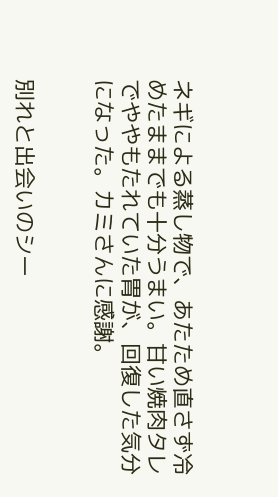ネギによる蒸し物で、あたため直さず冷めたままでも十分うまい。甘い焼肉タレでややもたれていた胃が、回復した気分になった。カミさんに感謝。


別れと出会いのシー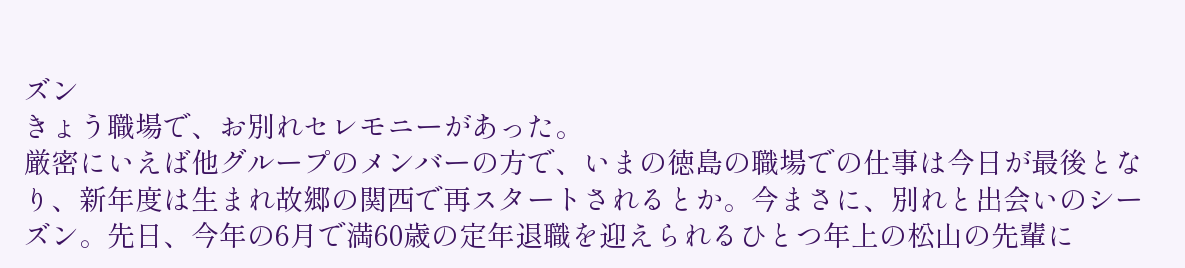ズン
きょう職場で、お別れセレモニーがあった。
厳密にいえば他グループのメンバーの方で、いまの徳島の職場での仕事は今日が最後となり、新年度は生まれ故郷の関西で再スタートされるとか。今まさに、別れと出会いのシーズン。先日、今年の6月で満60歳の定年退職を迎えられるひとつ年上の松山の先輩に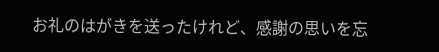お礼のはがきを送ったけれど、感謝の思いを忘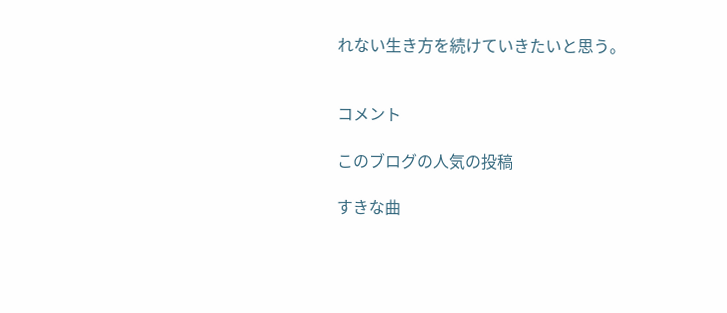れない生き方を続けていきたいと思う。


コメント

このブログの人気の投稿

すきな曲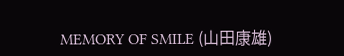MEMORY OF SMILE (山田康雄)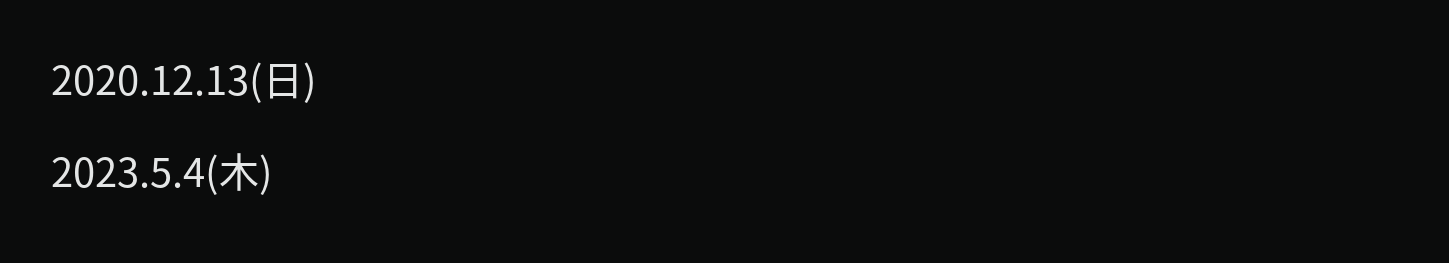2020.12.13(日)

2023.5.4(木)